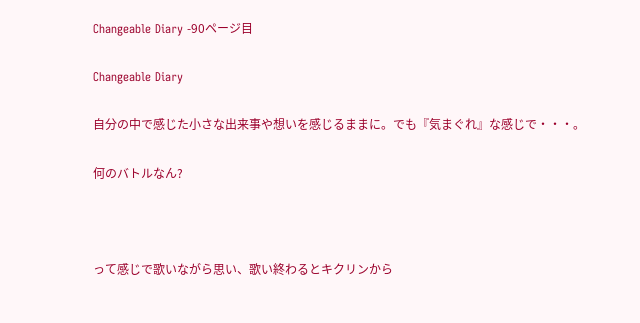Changeable Diary -90ページ目

Changeable Diary

自分の中で感じた小さな出来事や想いを感じるままに。でも『気まぐれ』な感じで・・・。

何のバトルなん?



って感じで歌いながら思い、歌い終わるとキクリンから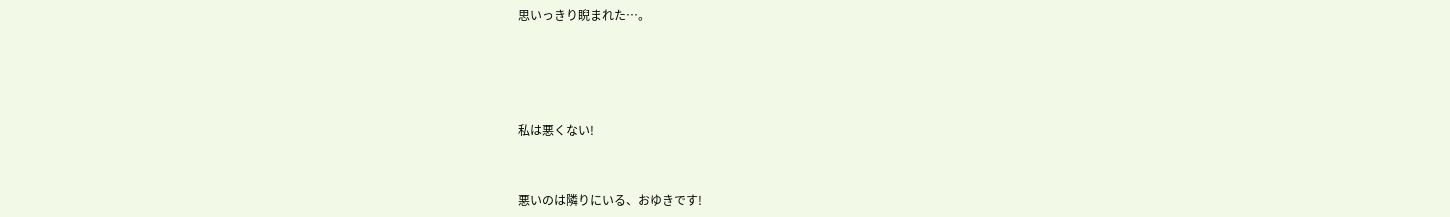思いっきり睨まれた…。




私は悪くない!


悪いのは隣りにいる、おゆきです!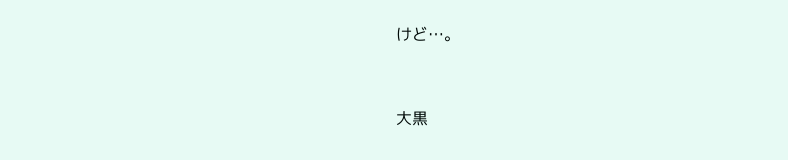けど…。



大黒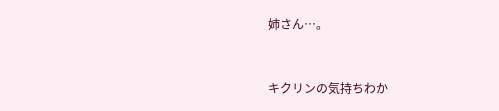姉さん…。



キクリンの気持ちわか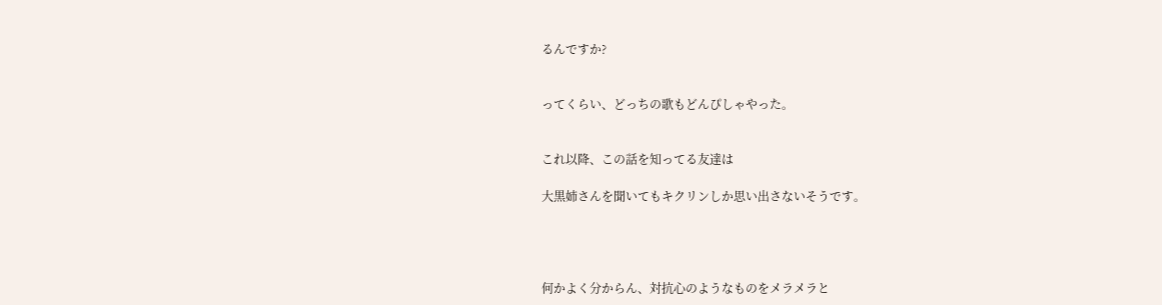るんですか?


ってくらい、どっちの歌もどんぴしゃやった。


これ以降、この話を知ってる友達は

大黒姉さんを聞いてもキクリンしか思い出さないそうです。




何かよく分からん、対抗心のようなものをメラメラと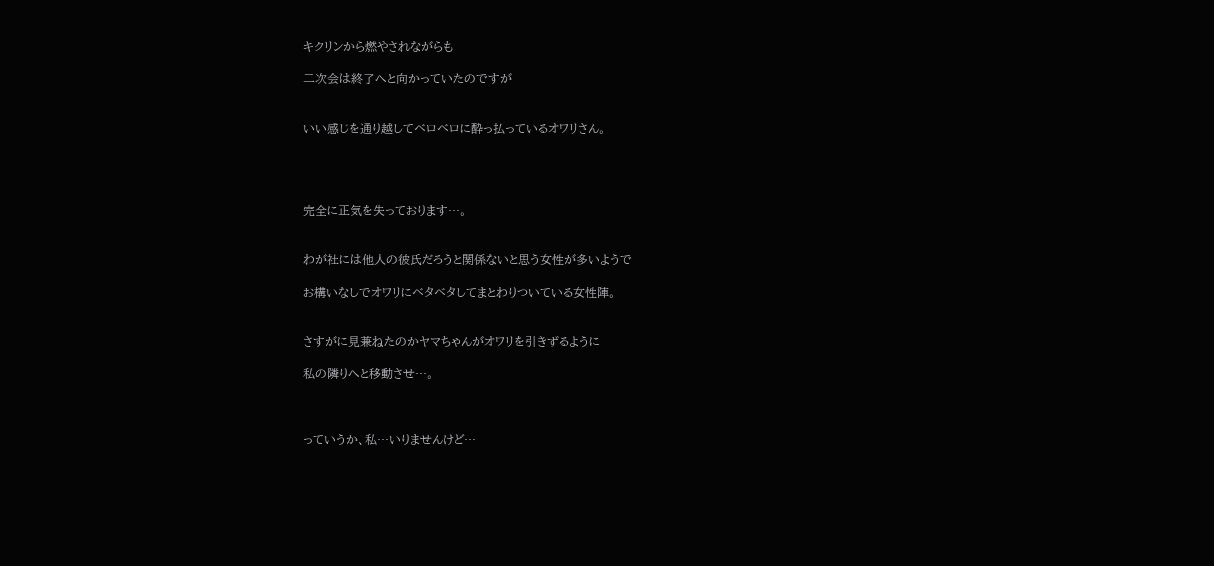キクリンから燃やされながらも

二次会は終了へと向かっていたのですが


いい感じを通り越してベロベロに酔っ払っているオワリさん。




完全に正気を失っております…。


わが社には他人の彼氏だろうと関係ないと思う女性が多いようで

お構いなしでオワリにベタベタしてまとわりついている女性陣。


さすがに見兼ねたのかヤマちゃんがオワリを引きずるように

私の隣りへと移動させ…。



っていうか、私…いりませんけど…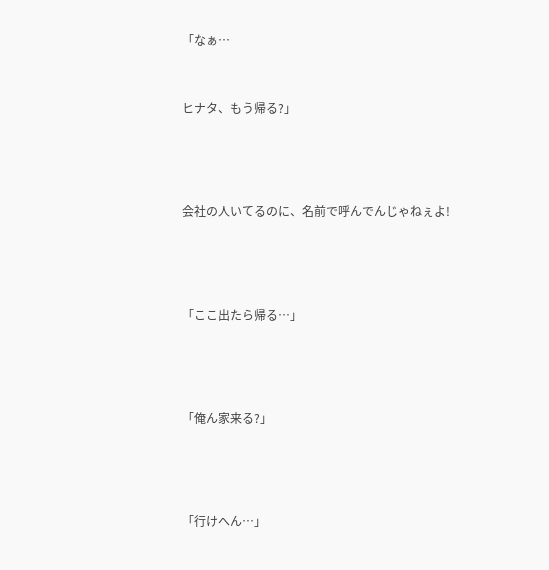「なぁ…



ヒナタ、もう帰る?」





会社の人いてるのに、名前で呼んでんじゃねぇよ!





「ここ出たら帰る…」





「俺ん家来る?」





「行けへん…」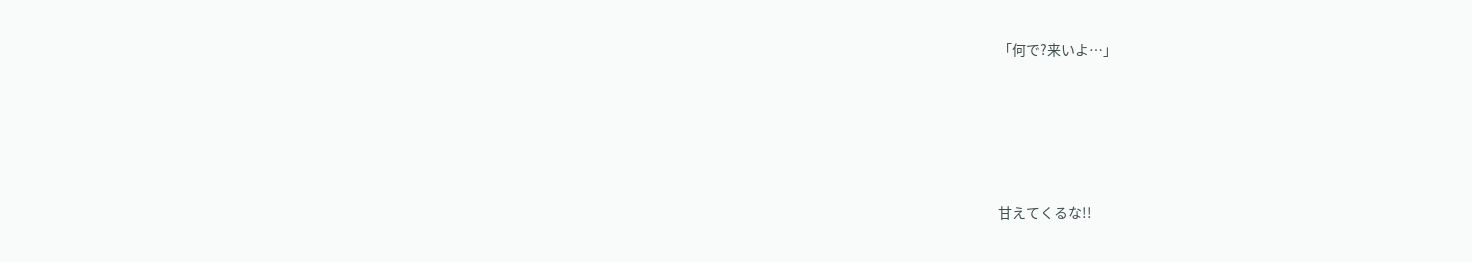「何で?来いよ…」





甘えてくるな!!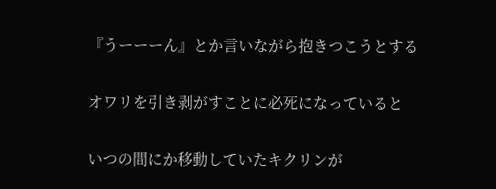『うーーーん』とか言いながら抱きつこうとする

オワリを引き剥がすことに必死になっていると

いつの間にか移動していたキクリンが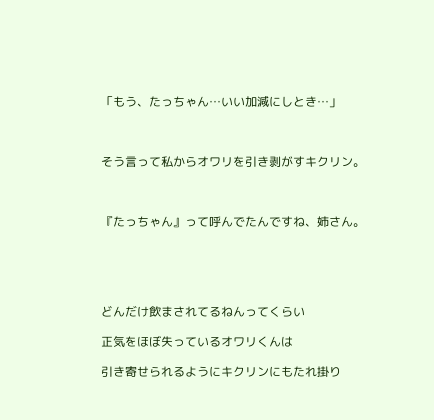「もう、たっちゃん…いい加減にしとき…」



そう言って私からオワリを引き剥がすキクリン。



『たっちゃん』って呼んでたんですね、姉さん。





どんだけ飲まされてるねんってくらい

正気をほぼ失っているオワリくんは

引き寄せられるようにキクリンにもたれ掛り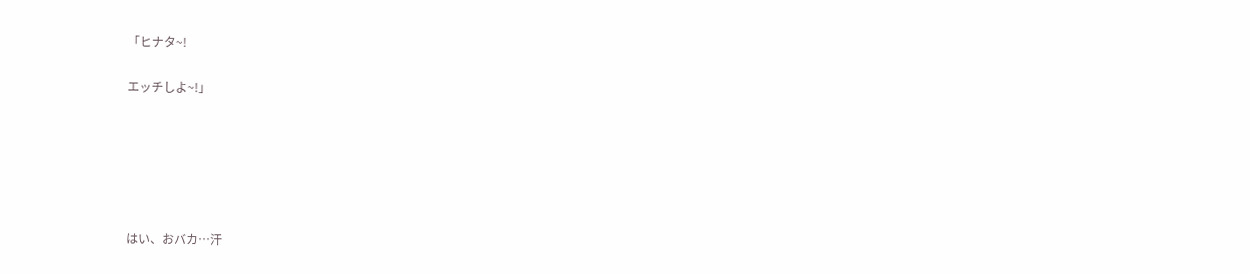「ヒナタ~!


エッチしよ~!」









はい、おバカ…汗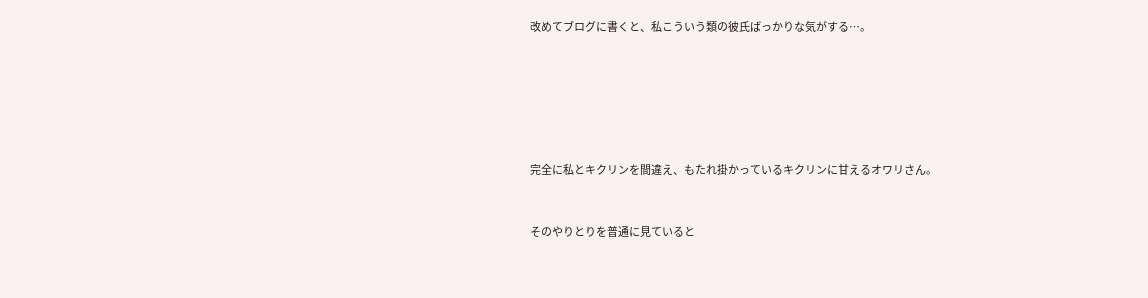改めてブログに書くと、私こういう類の彼氏ばっかりな気がする…。






完全に私とキクリンを間違え、もたれ掛かっているキクリンに甘えるオワリさん。


そのやりとりを普通に見ていると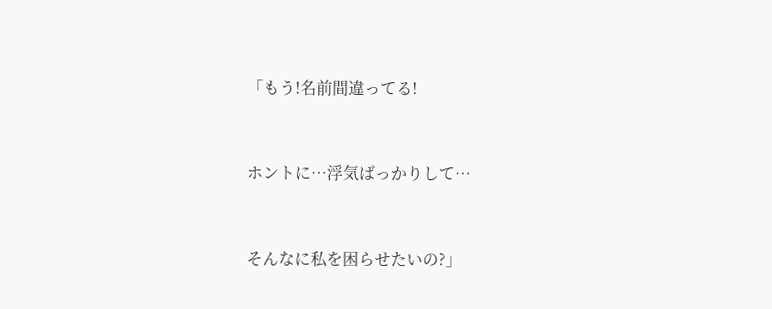「もう!名前間違ってる!


ホントに…浮気ばっかりして…


そんなに私を困らせたいの?」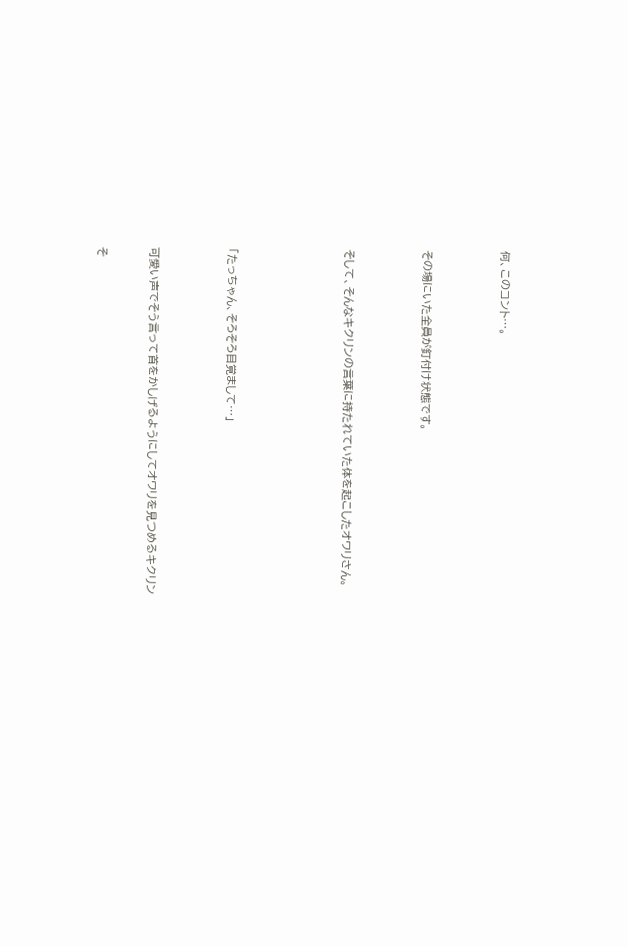何、このコント…。





その場にいた全員が釘付け状態です。





そして、そんなキクリンの言葉に持たれていた体を起こしたオワリさん。








「たっちゃん、そろそろ目覚まして…」





可愛い声でそう言って首をかしげるようにしてオワリを見つめるキクリン



そ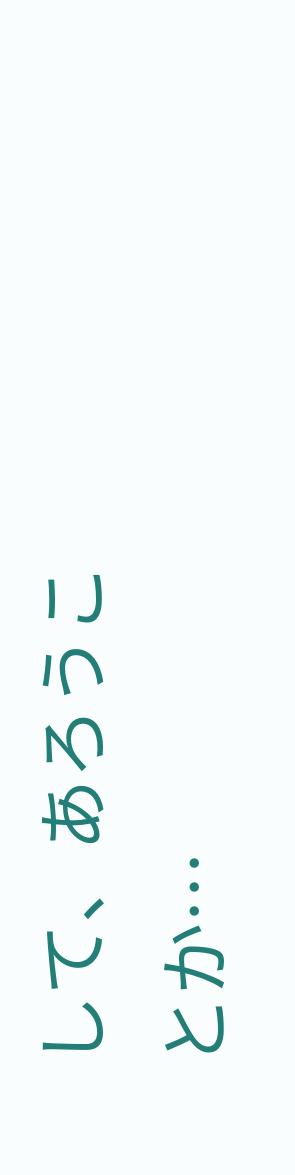して、あろうことか…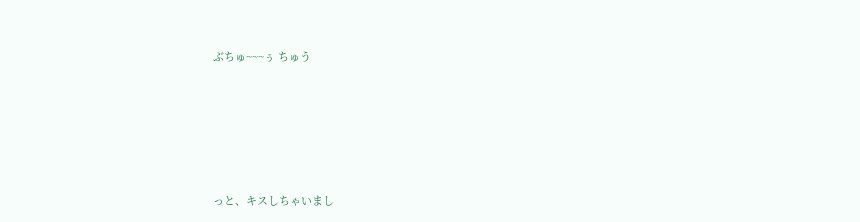ぶちゅ~~~ぅ ちゅう






っと、キスしちゃいまし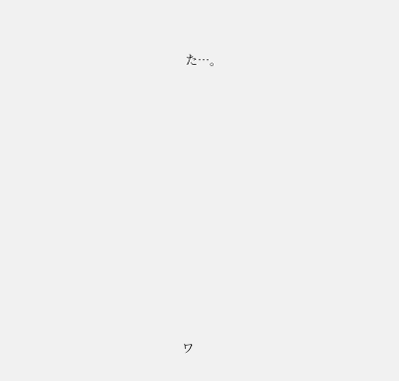た…。


















ワ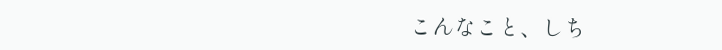こんなこと、しち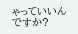ゃっていいんですか?